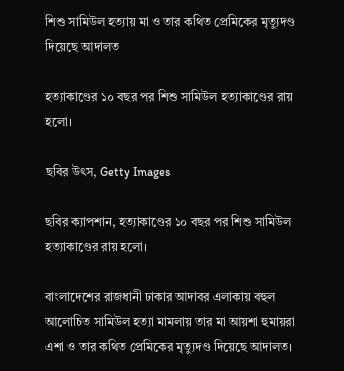শিশু সামিউল হত্যায় মা ও তার কথিত প্রেমিকের মৃত্যুদণ্ড দিয়েছে আদালত

হত্যাকাণ্ডের ১০ বছর পর শিশু সামিউল হত্যাকাণ্ডের রায় হলো।

ছবির উৎস, Getty Images

ছবির ক্যাপশান, হত্যাকাণ্ডের ১০ বছর পর শিশু সামিউল হত্যাকাণ্ডের রায় হলো।

বাংলাদেশের রাজধানী ঢাকার আদাবর এলাকায় বহুল আলোচিত সামিউল হত্যা মামলায় তার মা আয়শা হুমায়রা এশা ও তার কথিত প্রেমিকের মৃত্যুদণ্ড দিয়েছে আদালত।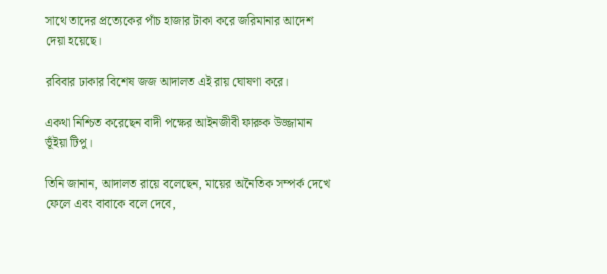সাথে তাদের প্রত্যেকের পাঁচ হাজার টাকা করে জরিমানার আদেশ দেয়া হয়েছে।

রবিবার ঢাকার বিশেষ জজ আদালত এই রায় ঘোষণা করে।

একথা নিশ্চিত করেছেন বাদী পক্ষের আইনজীবী ফারুক উজ্জামান ভূঁইয়া টিপু।

তিনি জানান, আদালত রায়ে বলেছেন, মায়ের অনৈতিক সম্পর্ক দেখে ফেলে এবং বাবাকে বলে দেবে,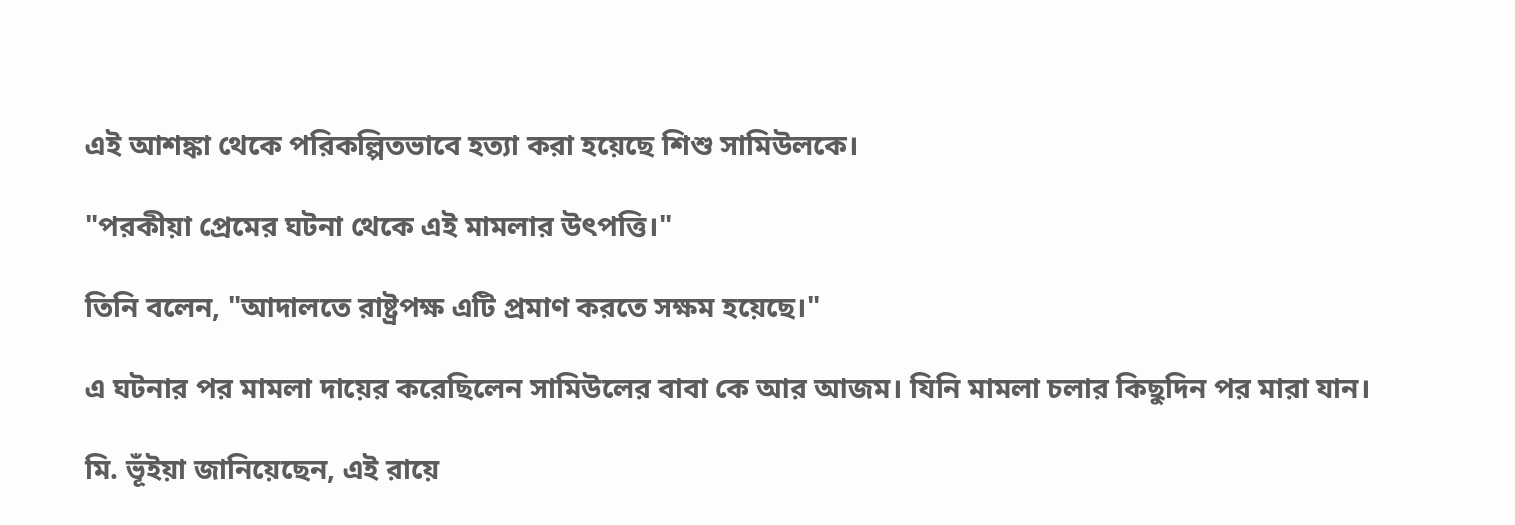এই আশঙ্কা থেকে পরিকল্পিতভাবে হত্যা করা হয়েছে শিশু সামিউলকে।

"পরকীয়া প্রেমের ঘটনা থেকে এই মামলার উৎপত্তি।"

তিনি বলেন, "আদালতে রাষ্ট্রপক্ষ এটি প্রমাণ করতে সক্ষম হয়েছে।"

এ ঘটনার পর মামলা দায়ের করেছিলেন সামিউলের বাবা কে আর আজম। যিনি মামলা চলার কিছুদিন পর মারা যান।

মি. ভূঁইয়া জানিয়েছেন, এই রায়ে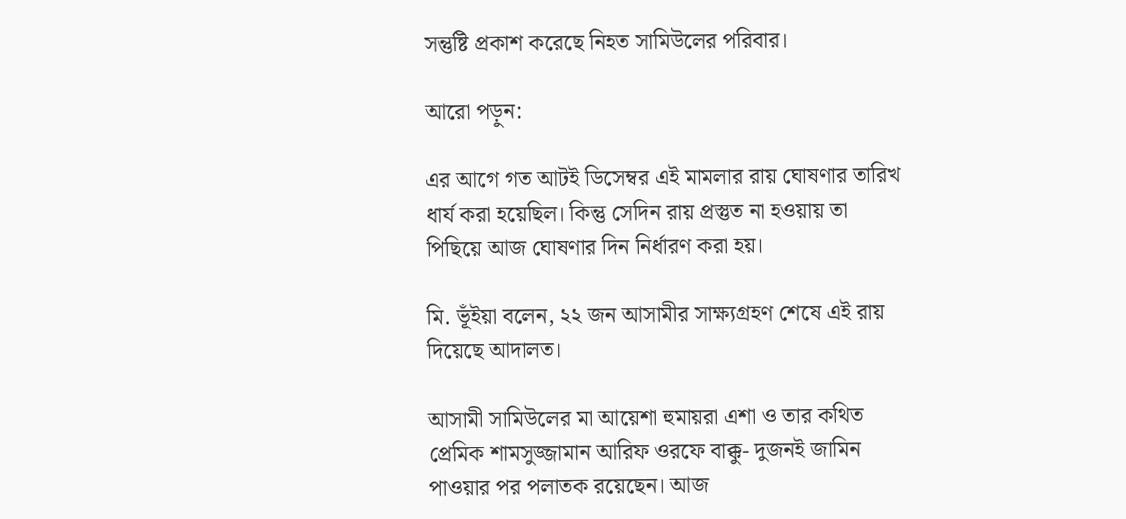সন্তুষ্টি প্রকাশ করেছে নিহত সামিউলের পরিবার।

আরো পড়ুন:

এর আগে গত আটই ডিসেম্বর এই মামলার রায় ঘোষণার তারিখ ধার্য করা হয়েছিল। কিন্তু সেদিন রায় প্রস্তুত না হওয়ায় তা পিছিয়ে আজ ঘোষণার দিন নির্ধারণ করা হয়।

মি. ভূঁইয়া বলেন, ২২ জন আসামীর সাক্ষ্যগ্রহণ শেষে এই রায় দিয়েছে আদালত।

আসামী সামিউলের মা আয়েশা হুমায়রা এশা ও তার কথিত প্রেমিক শামসুজ্জামান আরিফ ওরফে বাক্কু- দুজনই জামিন পাওয়ার পর পলাতক রয়েছেন। আজ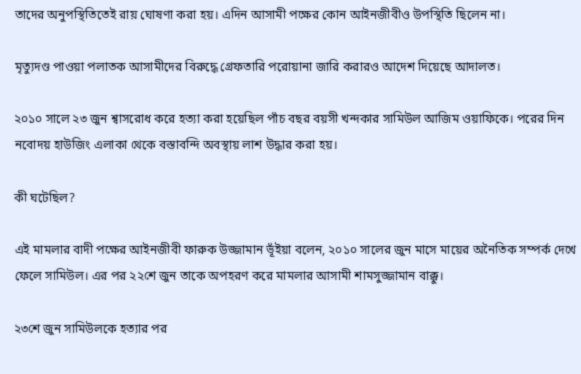তাদের অনুপস্থিতিতেই রায় ঘোষণা করা হয়। এদিন আসামী পক্ষের কোন আইনজীবীও উপস্থিতি ছিলেন না।

মৃত্যুদণ্ড পাওয়া পলাতক আসামীদের বিরুদ্ধে গ্রেফতারি পরোয়ানা জারি করারও আদেশ দিয়েছে আদালত।

২০১০ সালে ২৩ জুন শ্বাসরোধ করে হত্যা করা হয়েছিল পাঁচ বছর বয়সী খন্দকার সামিউল আজিম ওয়াফিকে। পরের দিন নবোদয় হাউজিং এলাকা থেকে বস্তাবন্দি অবস্থায় লাশ উদ্ধার করা হয়।

কী ঘটেছিল?

এই মামলার বাদী পক্ষের আইনজীবী ফারুক উজ্জামান ভূঁইয়া বলেন, ২০১০ সালের জুন মাসে মায়ের অনৈতিক সম্পর্ক দেখে ফেলে সামিউল। এর পর ২২শে জুন তাকে অপহরণ করে মামলার আসামী শামসুজ্জামান বাক্কু।

২৩শে জুন সামিউলকে হত্যার পর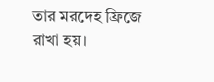তার মরদেহ ফ্রিজে রাখা হয়।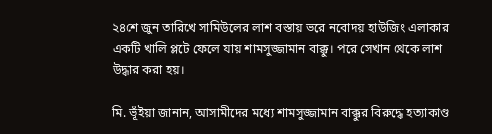২৪শে জুন তারিখে সামিউলের লাশ বস্তায় ভরে নবোদয় হাউজিং এলাকার একটি খালি প্লটে ফেলে যায় শামসুজ্জামান বাক্কু। পরে সেখান থেকে লাশ উদ্ধার করা হয়।

মি. ভূঁইয়া জানান, আসামীদের মধ্যে শামসুজ্জামান বাক্কুর বিরুদ্ধে হত্যাকাণ্ড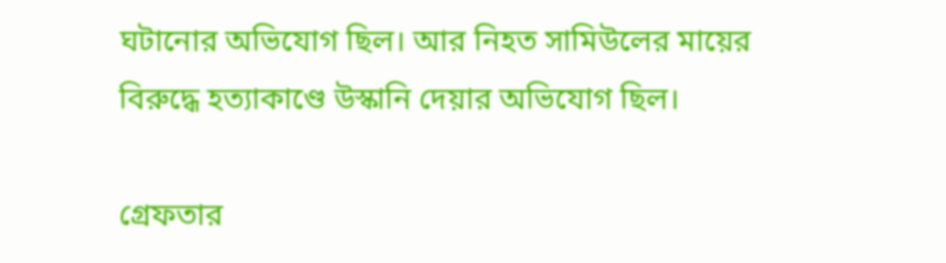ঘটানোর অভিযোগ ছিল। আর নিহত সামিউলের মায়ের বিরুদ্ধে হত্যাকাণ্ডে উস্কানি দেয়ার অভিযোগ ছিল।

গ্রেফতার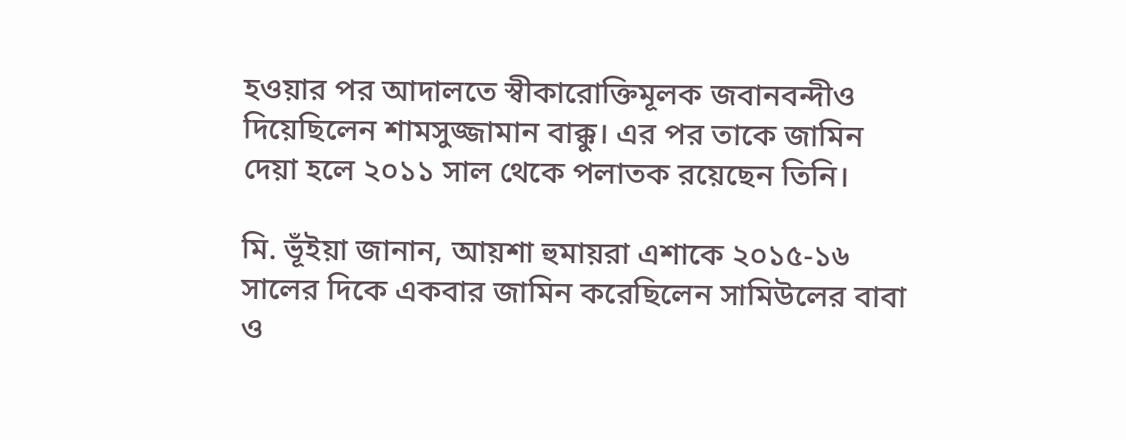হওয়ার পর আদালতে স্বীকারোক্তিমূলক জবানবন্দীও দিয়েছিলেন শামসুজ্জামান বাক্কু। এর পর তাকে জামিন দেয়া হলে ২০১১ সাল থেকে পলাতক রয়েছেন তিনি।

মি. ভূঁইয়া জানান, আয়শা হুমায়রা এশাকে ২০১৫-১৬ সালের দিকে একবার জামিন করেছিলেন সামিউলের বাবা ও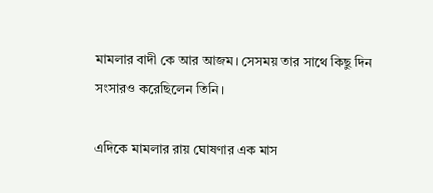মামলার বাদী কে আর আজম। সেসময় তার সাথে কিছু দিন সংসারও করেছিলেন তিনি।

এদিকে মামলার রায় ঘোষণার এক মাস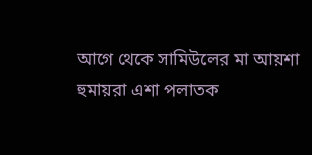আগে থেকে সামিউলের মা আয়শা হুমায়রা এশা পলাতক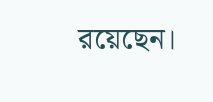রয়েছেন।